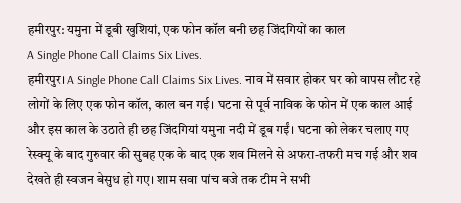हमीरपुर: यमुना में डूबी खुशियां, एक फोन कॉल बनी छह जिंदगियों का काल
A Single Phone Call Claims Six Lives.
हमीरपुर। A Single Phone Call Claims Six Lives. नाव में सवार होकर घर को वापस लौट रहे लोगों के लिए एक फोन कॉल, काल बन गई। घटना से पूर्व नाविक के फोन में एक काल आई और इस काल के उठाते ही छह जिंदगियां यमुना नदी में डूब गईं। घटना को लेकर चलाए गए रेस्क्यू के बाद गुरुवार की सुबह एक के बाद एक शव मिलने से अफरा-तफरी मच गई और शव देखते ही स्वजन बेसुध हो गए। शाम सवा पांच बजे तक टीम ने सभी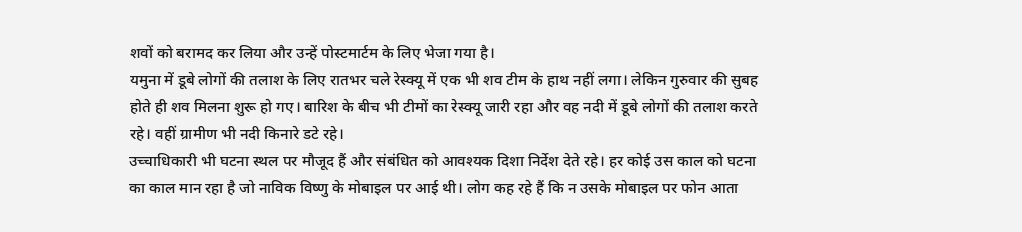शवों को बरामद कर लिया और उन्हें पोस्टमार्टम के लिए भेजा गया है।
यमुना में डूबे लोगों की तलाश के लिए रातभर चले रेस्क्यू में एक भी शव टीम के हाथ नहीं लगा। लेकिन गुरुवार की सुबह होते ही शव मिलना शुरू हो गए। बारिश के बीच भी टीमों का रेस्क्यू जारी रहा और वह नदी में डूबे लोगों की तलाश करते रहे। वहीं ग्रामीण भी नदी किनारे डटे रहे।
उच्चाधिकारी भी घटना स्थल पर मौजूद हैं और संबंधित को आवश्यक दिशा निर्देश देते रहे। हर कोई उस काल को घटना का काल मान रहा है जो नाविक विष्णु के मोबाइल पर आई थी। लोग कह रहे हैं कि न उसके मोबाइल पर फोन आता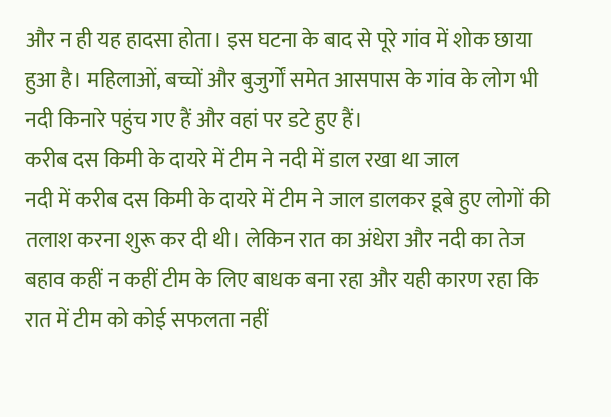और न ही यह हादसा होता। इस घटना के बाद से पूरे गांव में शोक छाया हुआ है। महिलाओं, बच्चों और बुजुर्गों समेत आसपास के गांव के लोग भी नदी किनारे पहुंच गए हैं और वहां पर डटे हुए हैं।
करीब दस किमी के दायरे में टीम ने नदी में डाल रखा था जाल
नदी में करीब दस किमी के दायरे में टीम ने जाल डालकर डूबे हुए लोगों की तलाश करना शुरू कर दी थी। लेकिन रात का अंधेरा और नदी का तेज बहाव कहीं न कहीं टीम के लिए बाधक बना रहा और यही कारण रहा कि रात में टीम को कोई सफलता नहीं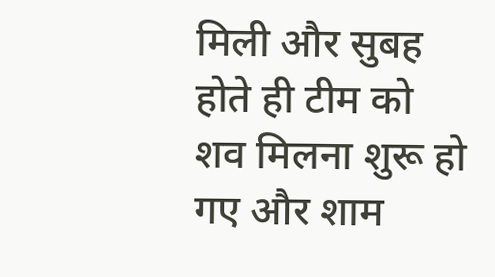मिली और सुबह होते ही टीम को शव मिलना शुरू हो गए और शाम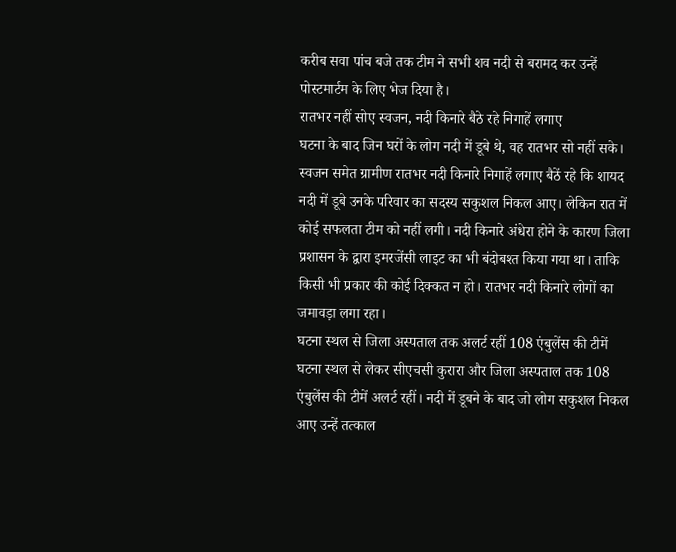करीब सवा पांच बजे तक टीम ने सभी शव नदी से बरामद कर उन्हें पोस्टमार्टम के लिए भेज दिया है।
रातभर नहीं सोए स्वजन, नदी किनारे बैठे रहे निगाहें लगाए
घटना के बाद जिन घरों के लोग नदी में डूबे थे, वह रातभर सो नहीं सके। स्वजन समेत ग्रामीण रातभर नदी किनारे निगाहें लगाए बैठें रहे कि शायद नदी में डूबे उनके परिवार का सदस्य सकुशल निकल आए। लेकिन रात में कोई सफलता टीम को नहीं लगी। नदी किनारे अंधेरा होने के कारण जिला प्रशासन के द्वारा इमरजेंसी लाइट का भी बंदोबश्त किया गया था। ताकि किसी भी प्रकार की कोई दिक्कत न हो। रातभर नदी किनारे लोगों का जमावड़ा लगा रहा।
घटना स्थल से जिला अस्पताल तक अलर्ट रहीं 108 एंबुलेंस की टीमें
घटना स्थल से लेकर सीएचसी कुरारा और जिला अस्पताल तक 108 एंबुलेंस की टीमें अलर्ट रहीं। नदी में डूबने के बाद जो लोग सकुशल निकल आए उन्हें तत्काल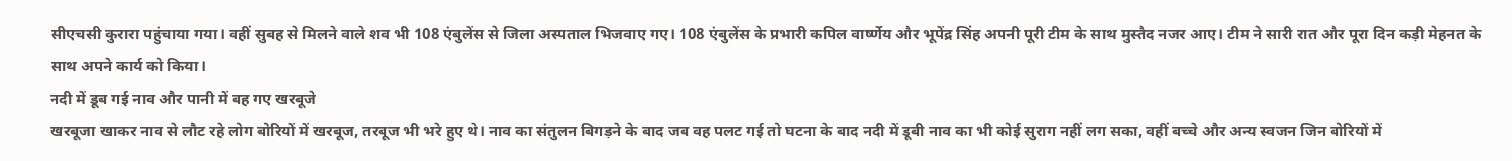सीएचसी कुरारा पहुंचाया गया। वहीं सुबह से मिलने वाले शव भी 108 एंबुलेंस से जिला अस्पताल भिजवाए गए। 108 एंबुलेंस के प्रभारी कपिल वार्ष्णेय और भूपेंद्र सिंह अपनी पूरी टीम के साथ मुस्तैद नजर आए। टीम ने सारी रात और पूरा दिन कड़ी मेहनत के साथ अपने कार्य को किया।
नदी में डूब गई नाव और पानी में बह गए खरबूजे
खरबूजा खाकर नाव से लौट रहे लोग बोरियों में खरबूज, तरबूज भी भरे हुए थे। नाव का संतुलन बिगड़ने के बाद जब वह पलट गई तो घटना के बाद नदी में डूबी नाव का भी कोई सुराग नहीं लग सका, वहीं बच्चे और अन्य स्वजन जिन बोरियों में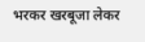भरकर खरबूजा लेकर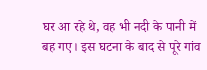घर आ रहे थे, वह भी नदी के पानी में बह गए। इस घटना के बाद से पूरे गांव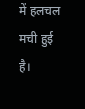में हलचल मची हुई है।